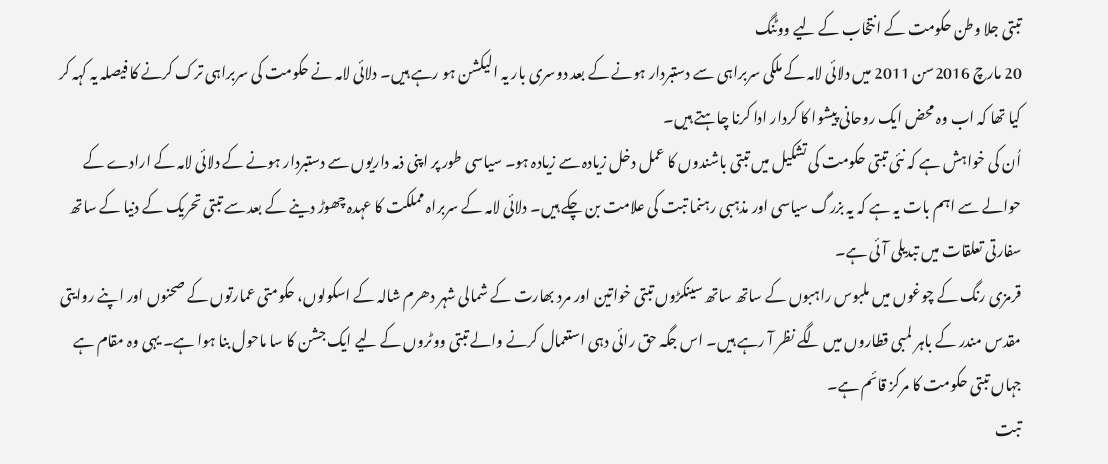تبتی جلا وطن حکومت کے انتخاب کے لیے ووٹنگ
20 مارچ 2016سن 2011 میں دلائی لامہ کے ملکی سربراہی سے دستبردار ہونے کے بعد دوسری بار یہ الیکشن ہو رہے ہیں۔ دلائی لامہ نے حکومت کی سربراہی ترک کرنے کا فیصلہ یہ کہہ کر کیا تھا کہ اب وہ محض ایک روحانی پیشوا کا کردار ادا کرنا چاہتے ہیں۔
اُن کی خواہش ہے کہ نئی تبتی حکومت کی تشکیل میں تبتی باشندوں کا عمل دخل زیادہ سے زیادہ ہو۔ سیاسی طور پر اپنی ذمہ داریوں سے دستبردار ہونے کے دلائی لامہ کے ارادے کے حوالے سے اہم بات یہ ہے کہ یہ بزرگ سیاسی اور مذہبی رہنما تبت کی علامت بن چکے ہیں۔ دلائی لامہ کے سربراہ مملکت کا عہدہ چھوڑ دینے کے بعد سے تبتی تحریک کے دنیا کے ساتھ سفارتی تعلقات میں تبدیلی آئی ہے۔
قرمزی رنگ کے چوغوں میں ملبوس راہبوں کے ساتھ ساتھ سینکڑوں تبتی خواتین اور مرد بھارت کے شمالی شہر دھرم شالہ کے اسکولوں، حکومتی عمارتوں کے صحنوں اور اپنے روایتی مقدس مندر کے باہر لمبی قطاروں میں لگے نظر آ رہے ہیں۔ اس جگہ حق رائی دہی استعمال کرنے والے تبتی ووٹروں کے لیے ایک جشن کا سا ماحول بنا ہوا ہے۔ یہی وہ مقام ہے جہاں تبتی حکومت کا مرکز قائم ہے۔
تبت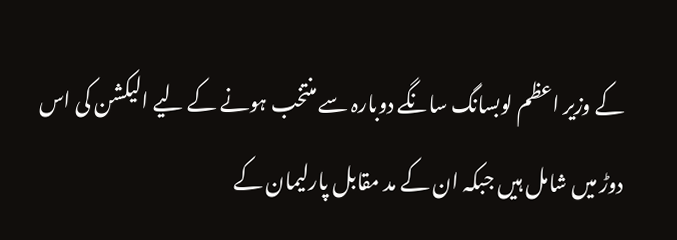کے وزیر اعظم لوبسانگ سانگے دوبارہ سے منتخب ہونے کے لیے الیکشن کی اس دوڑ میں شامل ہیں جبکہ ان کے مد مقابل پارلیمان کے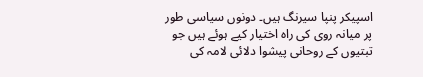اسپیکر پنپا سیرنگ ہیں۔ دونوں سیاسی طور پر میانہ روی کی راہ اختیار کیے ہوئے ہیں جو تبتیوں کے روحانی پیشوا دلائی لامہ کی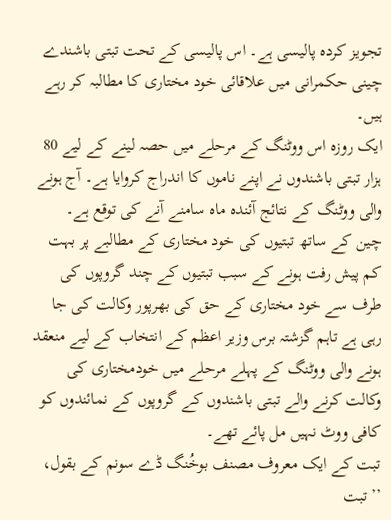تجویز کردہ پالیسی ہے۔ اس پالیسی کے تحت تبتی باشندے چینی حکمرانی میں علاقائی خود مختاری کا مطالبہ کر رہے ہیں۔
ایک روزہ اس ووٹنگ کے مرحلے میں حصہ لینے کے لیے 80 ہزار تبتی باشندوں نے اپنے ناموں کا اندراج کروایا ہے۔ آج ہونے والی ووٹنگ کے نتائج آئندہ ماہ سامنے آنے کی توقع ہے۔
چین کے ساتھ تبتیوں کی خود مختاری کے مطالبے پر بہت کم پیش رفت ہونے کے سبب تبتیوں کے چند گروپوں کی طرف سے خود مختاری کے حق کی بھرپور وکالت کی جا رہی ہے تاہم گزشتہ برس وزیر اعظم کے انتخاب کے لیے منعقد ہونے والی ووٹنگ کے پہلے مرحلے میں خودمختاری کی وکالت کرنے والے تبتی باشندوں کے گروپوں کے نمائندوں کو کافی ووٹ نہیں مل پائے تھے۔
تبت کے ایک معروف مصنف بوخُنگ ڈے سونم کے بقول، ’’تبت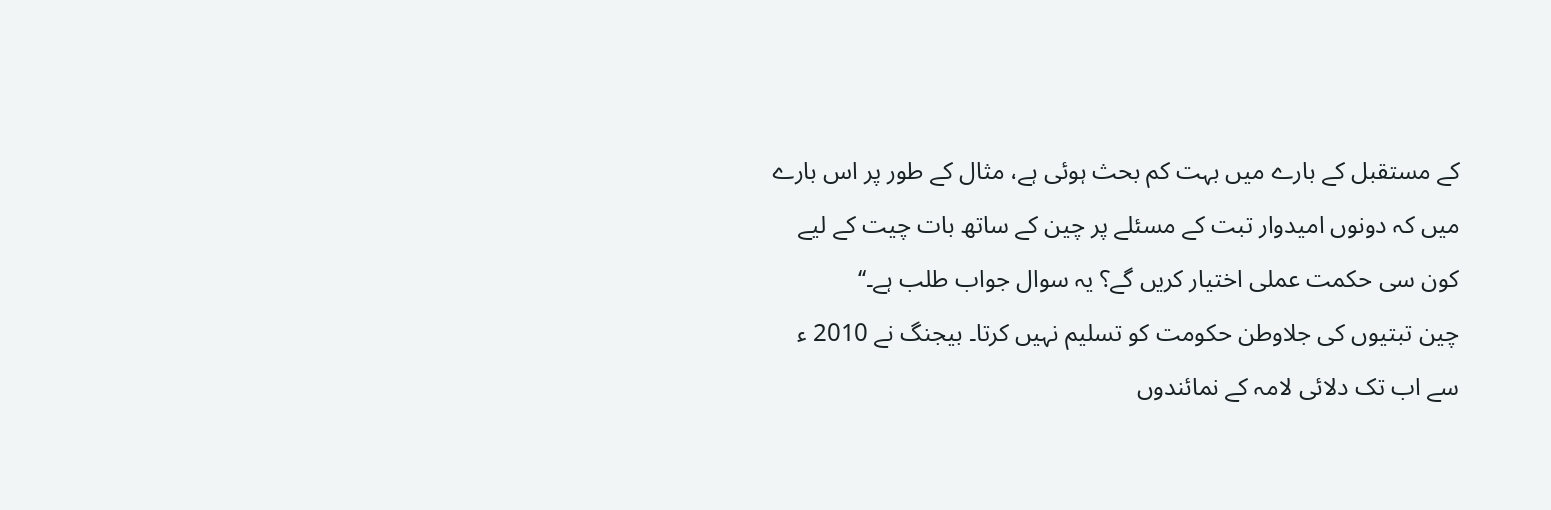کے مستقبل کے بارے میں بہت کم بحث ہوئی ہے، مثال کے طور پر اس بارے میں کہ دونوں امیدوار تبت کے مسئلے پر چین کے ساتھ بات چیت کے لیے کون سی حکمت عملی اختیار کریں گے؟ یہ سوال جواب طلب ہے۔‘‘
چین تبتیوں کی جلاوطن حکومت کو تسلیم نہیں کرتا۔ بیجنگ نے 2010 ء سے اب تک دلائی لامہ کے نمائندوں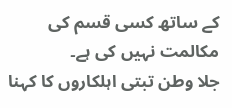کے ساتھ کسی قسم کی مکالمت نہیں کی ہے۔
جلا وطن تبتی اہلکاروں کا کہنا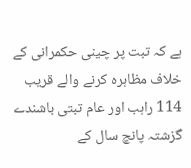ہے کہ تبت پر چینی حکمرانی کے خلاف مظاہرہ کرنے والے قریب 114 راہب اور عام تبتی باشندے گزشتہ پانچ سال کے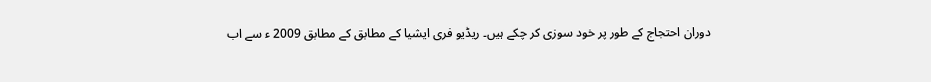دوران احتجاج کے طور پر خود سوزی کر چکے ہیں۔ ریڈیو فری ایشیا کے مطابق کے مطابق 2009 ء سے اب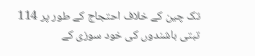تک چین کے خلاف احتجاج کے طور پر 114 تبتی باشندوں کی خود سوزی کے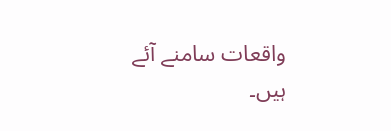واقعات سامنے آئے ہیں۔